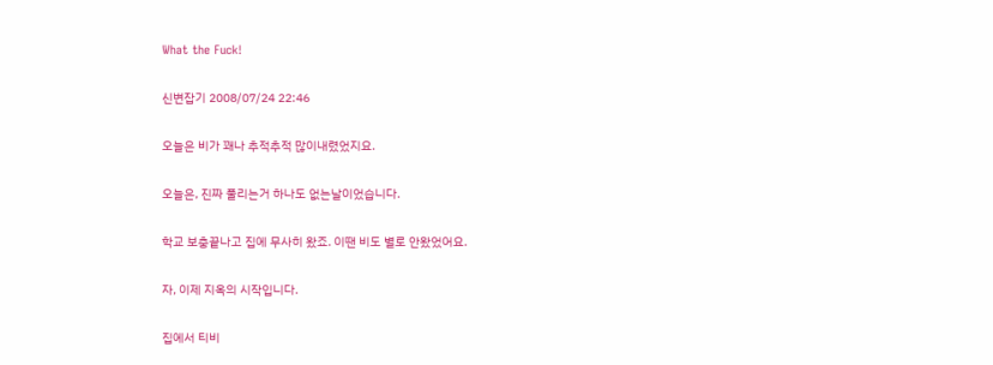What the Fuck!

신변잡기 2008/07/24 22:46

오늘은 비가 꽤나 추적추적 많이내렸었지요.

오늘은, 진짜 풀리는거 하나도 없는날이었습니다.

학교 보충끝나고 집에 무사히 왔죠. 이땐 비도 별로 안왔었어요.

자, 이제 지옥의 시작입니다.

집에서 티비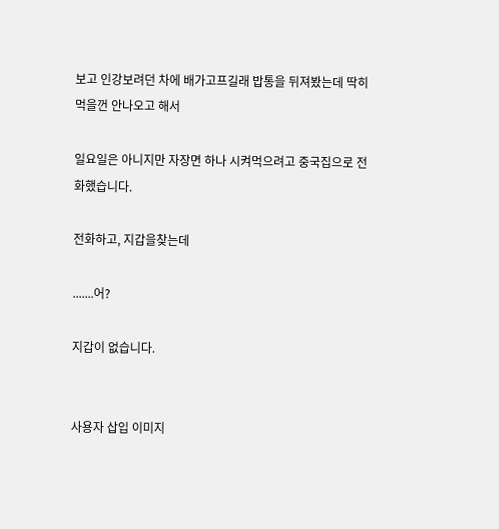보고 인강보려던 차에 배가고프길래 밥통을 뒤져봤는데 딱히 먹을껀 안나오고 해서

일요일은 아니지만 자장면 하나 시켜먹으려고 중국집으로 전화했습니다.

전화하고, 지갑을찾는데

.......어?

지갑이 없습니다.


사용자 삽입 이미지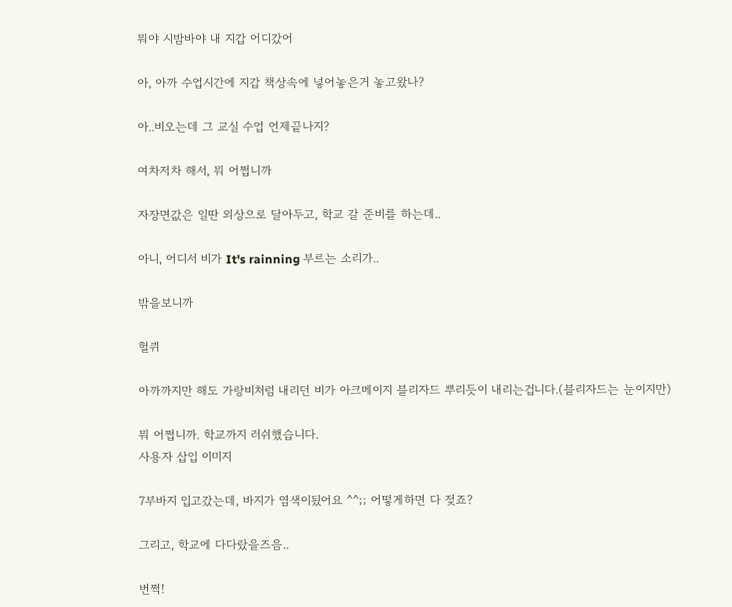뭐야 시밤바야 내 지갑 어디갔어

아, 아까 수업시간에 지갑 책상속에 넣어놓은거 놓고왔나?

아..비오는데 그 교실 수업 언제끝나지?

여차저차 해서, 뭐 어쩝니까

자장면값은 일딴 외상으로 달아두고, 학교 갈 준비를 하는데..

아니, 어디서 비가 It's rainning 부르는 소리가..

밖을보니까

헐퀴

아까까지만 해도 가랑비처럼 내리던 비가 아크메이지 블리자드 뿌리듯이 내리는겁니다.(블리자드는 눈이지만)

뭐 어쩝니까. 학교까지 러쉬했습니다.
사용자 삽입 이미지

7부바지 입고갔는데, 바지가 염색이됬어요 ^^;; 어떻게하면 다 젖죠?

그리고, 학교에 다다랐을즈음..

번쩍!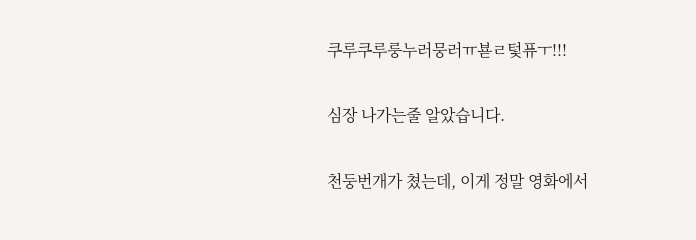쿠루쿠루룽누러뭉러ㅠ뵫ㄹ텇퓨ㅜ!!!

심장 나가는줄 알았습니다.

천둥번개가 쳤는데, 이게 정말 영화에서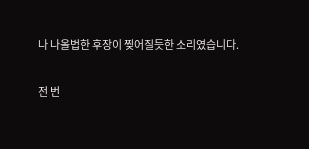나 나올법한 후장이 찢어질듯한 소리였습니다.

전 번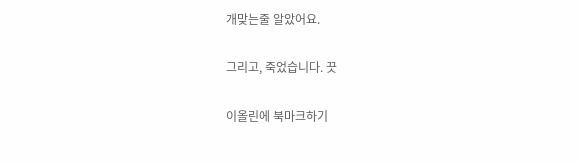개맞는줄 알았어요.

그리고, 죽었습니다. 끗

이올린에 북마크하기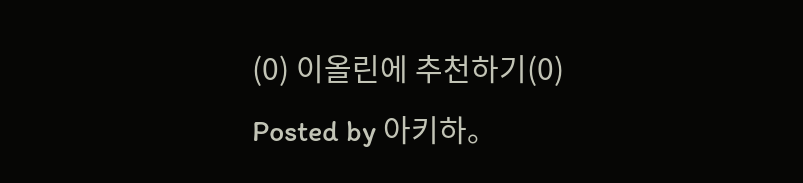(0) 이올린에 추천하기(0)
Posted by 아키하。